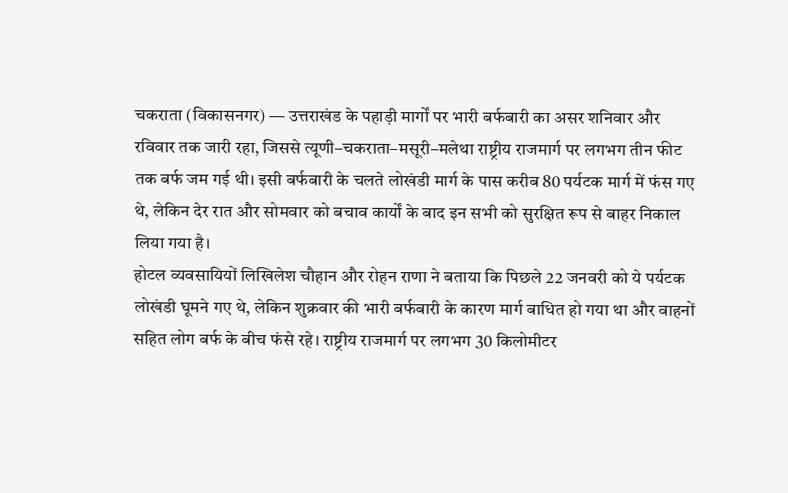चकराता (विकासनगर) — उत्तराखंड के पहाड़ी मार्गों पर भारी बर्फबारी का असर शनिवार और रविवार तक जारी रहा, जिससे त्यूणी–चकराता–मसूरी–मलेथा राष्ट्रीय राजमार्ग पर लगभग तीन फीट तक बर्फ जम गई थी। इसी बर्फबारी के चलते लोखंडी मार्ग के पास करीब 80 पर्यटक मार्ग में फंस गए थे, लेकिन देर रात और सोमवार को बचाव कार्यों के बाद इन सभी को सुरक्षित रूप से बाहर निकाल लिया गया है।
होटल व्यवसायियों लिखिलेश चौहान और रोहन राणा ने बताया कि पिछले 22 जनवरी को ये पर्यटक लोखंडी घूमने गए थे, लेकिन शुक्रवार की भारी बर्फबारी के कारण मार्ग बाधित हो गया था और वाहनों सहित लोग बर्फ के बीच फंसे रहे। राष्ट्रीय राजमार्ग पर लगभग 30 किलोमीटर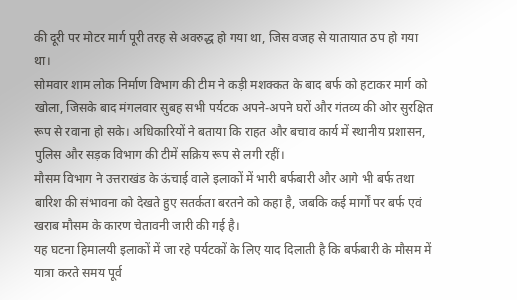की दूरी पर मोटर मार्ग पूरी तरह से अवरुद्ध हो गया था, जिस वजह से यातायात ठप हो गया था।
सोमवार शाम लोक निर्माण विभाग की टीम ने कड़ी मशक्कत के बाद बर्फ को हटाकर मार्ग को खोला, जिसके बाद मंगलवार सुबह सभी पर्यटक अपने-अपने घरों और गंतव्य की ओर सुरक्षित रूप से रवाना हो सके। अधिकारियों ने बताया कि राहत और बचाव कार्य में स्थानीय प्रशासन, पुलिस और सड़क विभाग की टीमें सक्रिय रूप से लगी रहीं।
मौसम विभाग ने उत्तराखंड के ऊंचाई वाले इलाकों में भारी बर्फबारी और आगे भी बर्फ तथा बारिश की संभावना को देखते हुए सतर्कता बरतने को कहा है, जबकि कई मार्गों पर बर्फ एवं खराब मौसम के कारण चेतावनी जारी की गई है।
यह घटना हिमालयी इलाकों में जा रहे पर्यटकों के लिए याद दिलाती है कि बर्फबारी के मौसम में यात्रा करते समय पूर्व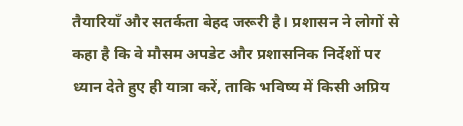तैयारियाँ और सतर्कता बेहद जरूरी है। प्रशासन ने लोगों से कहा है कि वे मौसम अपडेट और प्रशासनिक निर्देशों पर ध्यान देते हुए ही यात्रा करें, ताकि भविष्य में किसी अप्रिय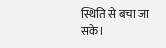स्थिति से बचा जा सके।